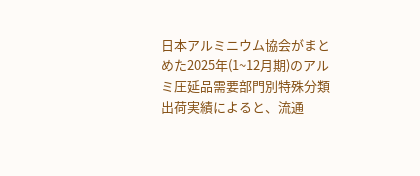日本アルミニウム協会がまとめた2025年(1~12月期)のアルミ圧延品需要部門別特殊分類出荷実績によると、流通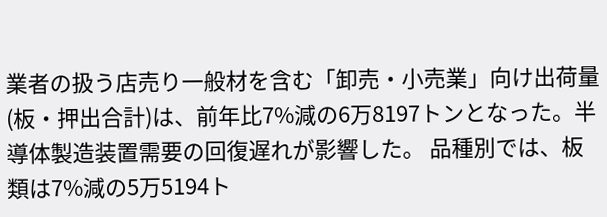業者の扱う店売り一般材を含む「卸売・小売業」向け出荷量(板・押出合計)は、前年比7%減の6万8197トンとなった。半導体製造装置需要の回復遅れが影響した。 品種別では、板類は7%減の5万5194ト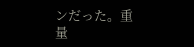ンだった。重量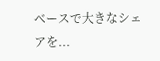ベースで大きなシェアを...